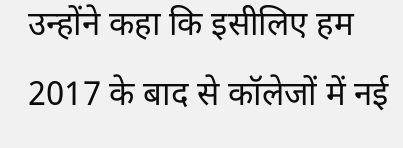उन्होंने कहा कि इसीलिए हम 2017 के बाद से कॉलेजों में नई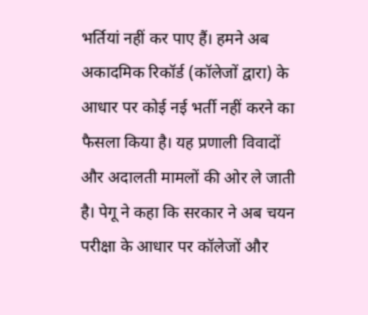भर्तियां नहीं कर पाए हैं। हमने अब अकादमिक रिकॉर्ड (कॉलेजों द्वारा) के आधार पर कोई नई भर्ती नहीं करने का फैसला किया है। यह प्रणाली विवादों और अदालती मामलों की ओर ले जाती है। पेगू ने कहा कि सरकार ने अब चयन परीक्षा के आधार पर कॉलेजों और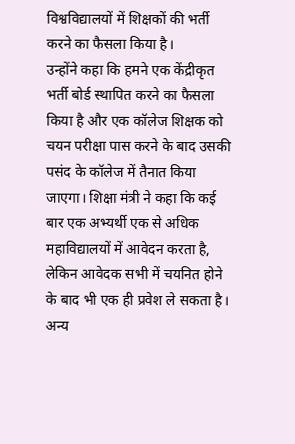विश्वविद्यालयों में शिक्षकों की भर्ती करने का फैसला किया है।
उन्होंने कहा कि हमने एक केंद्रीकृत भर्ती बोर्ड स्थापित करने का फैसला किया है और एक कॉलेज शिक्षक को चयन परीक्षा पास करने के बाद उसकी पसंद के कॉलेज में तैनात किया जाएगा। शिक्षा मंत्री ने कहा कि कई बार एक अभ्यर्थी एक से अधिक महाविद्यालयों में आवेदन करता है, लेकिन आवेदक सभी में चयनित होने के बाद भी एक ही प्रवेश ले सकता है। अन्य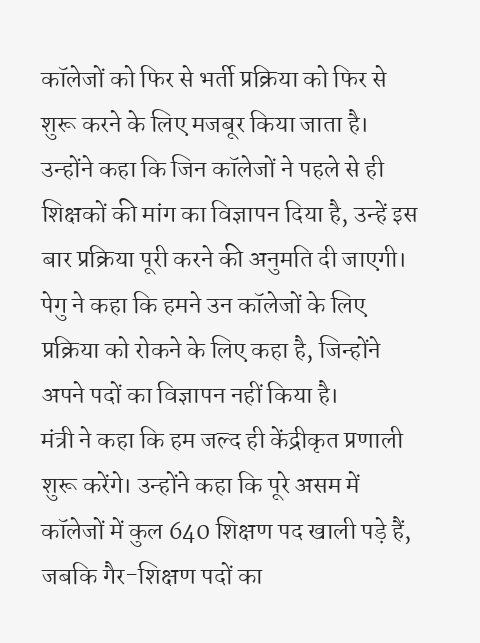कॉलेजों को फिर से भर्ती प्रक्रिया को फिर से शुरू करने के लिए मजबूर किया जाता है।
उन्होंने कहा कि जिन कॉलेजों ने पहले से ही शिक्षकों की मांग का विज्ञापन दिया है, उन्हें इस बार प्रक्रिया पूरी करने की अनुमति दी जाएगी। पेगु ने कहा कि हमने उन कॉलेजों के लिए प्रक्रिया को रोकने के लिए कहा है, जिन्होंने अपने पदों का विज्ञापन नहीं किया है।
मंत्री ने कहा कि हम जल्द ही केंद्रीकृत प्रणाली शुरू करेंगे। उन्होंने कहा कि पूरे असम में कॉलेजों में कुल 640 शिक्षण पद खाली पड़े हैं, जबकि गैर-शिक्षण पदों का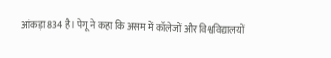आंकड़ा 834 है। पेगू ने कहा कि असम में कॉलेजों और विश्वविद्यालयों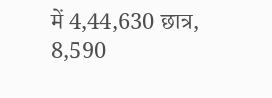में 4,44,630 छात्र, 8,590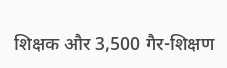शिक्षक और 3,500 गैर-शिक्षण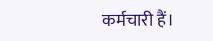कर्मचारी हैं।